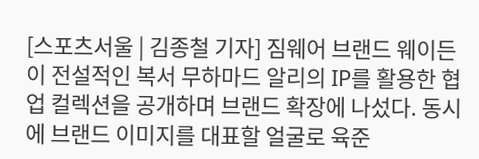[스포츠서울 | 김종철 기자] 짐웨어 브랜드 웨이든이 전설적인 복서 무하마드 알리의 IP를 활용한 협업 컬렉션을 공개하며 브랜드 확장에 나섰다. 동시에 브랜드 이미지를 대표할 얼굴로 육준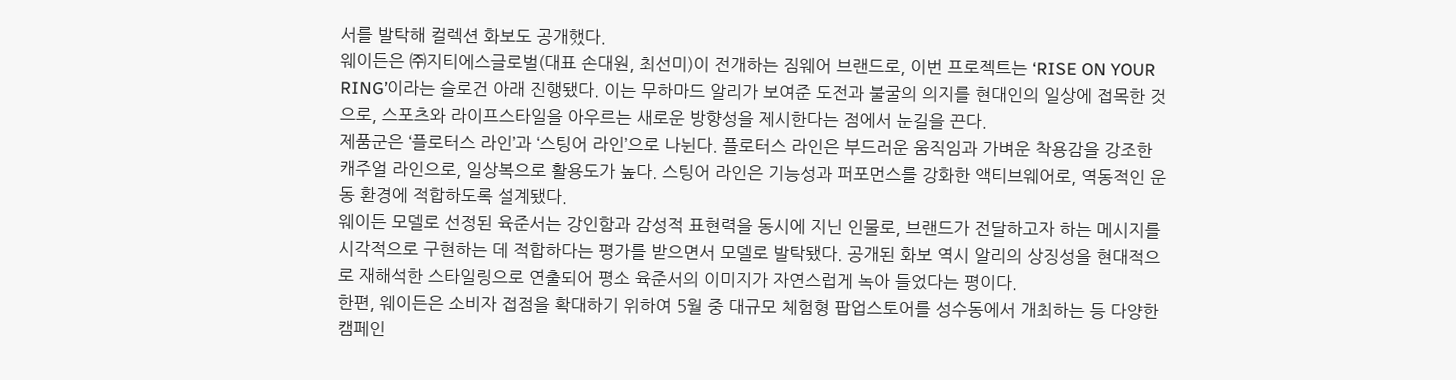서를 발탁해 컬렉션 화보도 공개했다.
웨이든은 ㈜지티에스글로벌(대표 손대원, 최선미)이 전개하는 짐웨어 브랜드로, 이번 프로젝트는 ‘RISE ON YOUR RING’이라는 슬로건 아래 진행됐다. 이는 무하마드 알리가 보여준 도전과 불굴의 의지를 현대인의 일상에 접목한 것으로, 스포츠와 라이프스타일을 아우르는 새로운 방향성을 제시한다는 점에서 눈길을 끈다.
제품군은 ‘플로터스 라인’과 ‘스팅어 라인’으로 나뉜다. 플로터스 라인은 부드러운 움직임과 가벼운 착용감을 강조한 캐주얼 라인으로, 일상복으로 활용도가 높다. 스팅어 라인은 기능성과 퍼포먼스를 강화한 액티브웨어로, 역동적인 운동 환경에 적합하도록 설계됐다.
웨이든 모델로 선정된 육준서는 강인함과 감성적 표현력을 동시에 지닌 인물로, 브랜드가 전달하고자 하는 메시지를 시각적으로 구현하는 데 적합하다는 평가를 받으면서 모델로 발탁됐다. 공개된 화보 역시 알리의 상징성을 현대적으로 재해석한 스타일링으로 연출되어 평소 육준서의 이미지가 자연스럽게 녹아 들었다는 평이다.
한편, 웨이든은 소비자 접점을 확대하기 위하여 5월 중 대규모 체험형 팝업스토어를 성수동에서 개최하는 등 다양한 캠페인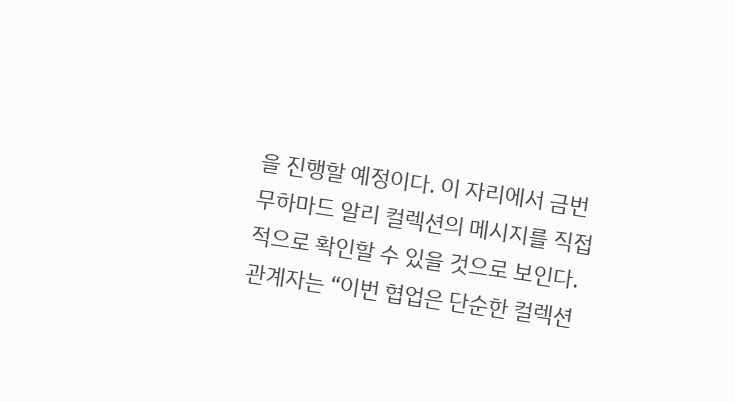을 진행할 예정이다. 이 자리에서 금번 무하마드 알리 컬렉션의 메시지를 직접적으로 확인할 수 있을 것으로 보인다.
관계자는 “이번 협업은 단순한 컬렉션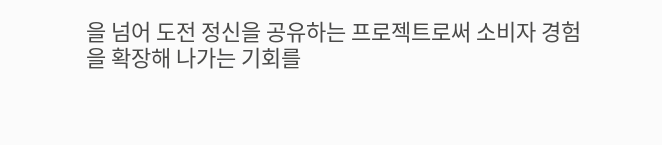을 넘어 도전 정신을 공유하는 프로젝트로써 소비자 경험을 확장해 나가는 기회를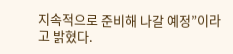지속적으로 준비해 나갈 예정”이라고 밝혔다.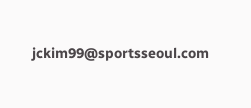jckim99@sportsseoul.com